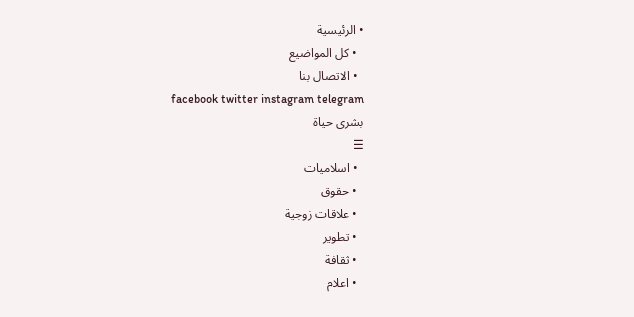• الرئيسية
  • كل المواضيع
  • الاتصال بنا
facebook twitter instagram telegram
بشرى حياة
☰
  • اسلاميات
  • حقوق
  • علاقات زوجية
  • تطوير
  • ثقافة
  • اعلام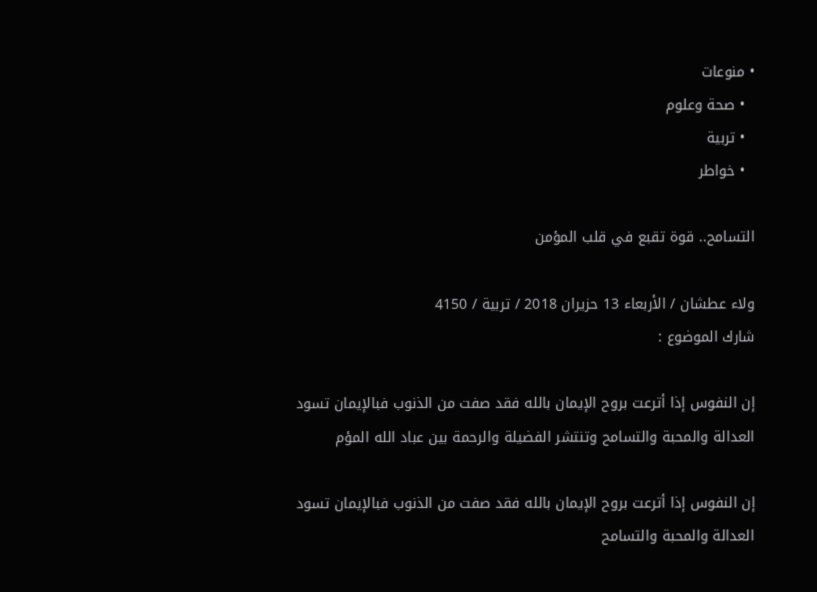• منوعات
  • صحة وعلوم
  • تربية
  • خواطر

التسامح.. قوة تقبع في قلب المؤمن

ولاء عطشان / الأربعاء 13 حزيران 2018 / تربية / 4150
شارك الموضوع :

إن النفوس إذا أترعت بروح الإيمان بالله فقد صفت من الذنوب فبالإيمان تسود العدالة والمحبة والتسامح وتنتشر الفضيلة والرحمة بين عباد الله المؤم

إن النفوس إذا أترعت بروح الإيمان بالله فقد صفت من الذنوب فبالإيمان تسود العدالة والمحبة والتسامح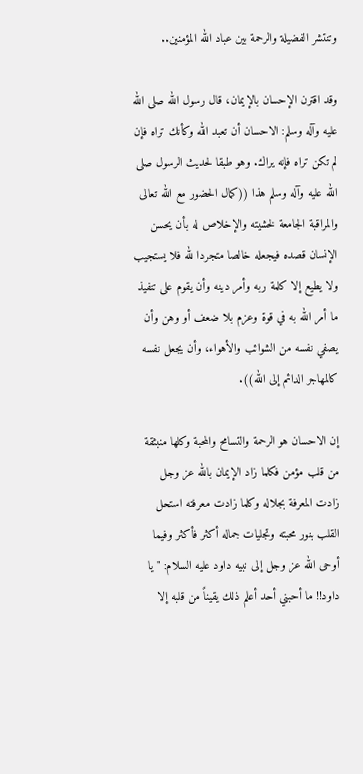وتنتشر الفضيلة والرحمة بين عباد الله المؤمنين..

وقد اقترن الإحسان بالإيمان، قال رسول الله صلى الله عليه وآله وسلم: الاحسان أن تعبد الله وكأنك تراه فإن لم تكن تراه فإنه يراك. وهو طبقا لحديث الرسول صلى الله عليه وآله وسلم هذا ((كمال الحضور مع الله تعالى والمراقبة الجامعة لخشيته والإخلاص له بأن يحسن الإنسان قصده فيجعله خالصا متجردا لله فلا يستجيب ولا يطيع إلا كلمة ربه وأمر دينه وأن يقوم على تنفيذ ما أمر الله به في قوة وعزم بلا ضعف أو وهن وأن يصفي نفسه من الشوائب والأهواء، وأن يجعل نفسه كالمهاجر الدائم إلى الله)).

إن الاحسان هو الرحمة والتسامح والمحبة وكلها منبثقة من قلب مؤمن فكلما زاد الإيمان بالله عز وجل زادت المعرفة بجلاله وكلما زادت معرفته استحل القلب بنور محبته وتجليات جماله أكثر فأكثر وفيما أوحى الله عز وجل إلى نبيه داود عليه السلام: "يا داود!! ما أحبني أحد أعلم ذلك يقيناً من قلبه إلا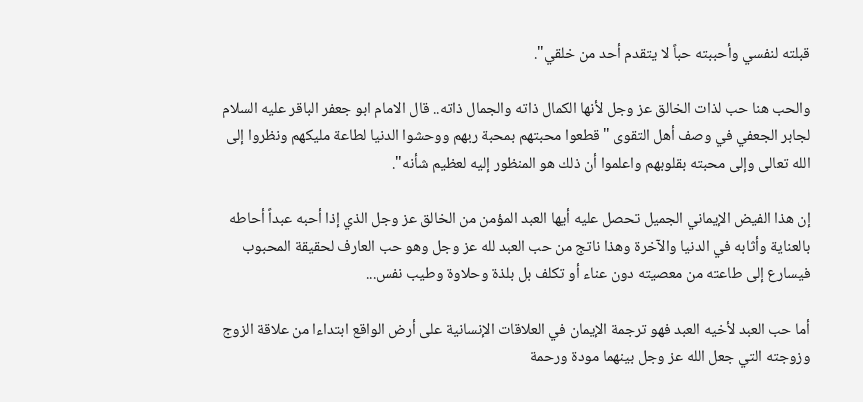قبلته لنفسي وأحببته حباً لا يتقدم أحد من خلقي".

والحب هنا حب لذات الخالق عز وجل لأنها الكمال ذاته والجمال ذاته.. قال الامام ابو جعفر الباقر عليه السلام لجابر الجعفي في وصف أهل التقوى "قطعوا محبتهم بمحبة ربهم ووحشوا الدنيا لطاعة مليكهم ونظروا إلى الله تعالى وإلى محبته بقلوبهم واعلموا أن ذلك هو المنظور إليه لعظيم شأنه".

إن هذا الفيض الإيماني الجميل تحصل عليه أيها العبد المؤمن من الخالق عز وجل الذي إذا أحبه عبداً أحاطه بالعناية وأثابه في الدنيا والآخرة وهذا ناتج من حب العبد لله عز وجل وهو حب العارف لحقيقة المحبوب فيسارع إلى طاعته من معصيته دون عناء أو تكلف بل بلذة وحلاوة وطيب نفس...

أما حب العبد لأخيه العبد فهو ترجمة الإيمان في العلاقات الإنسانية على أرض الواقع ابتداءا من علاقة الزوج وزوجته التي جعل الله عز وجل بينهما مودة ورحمة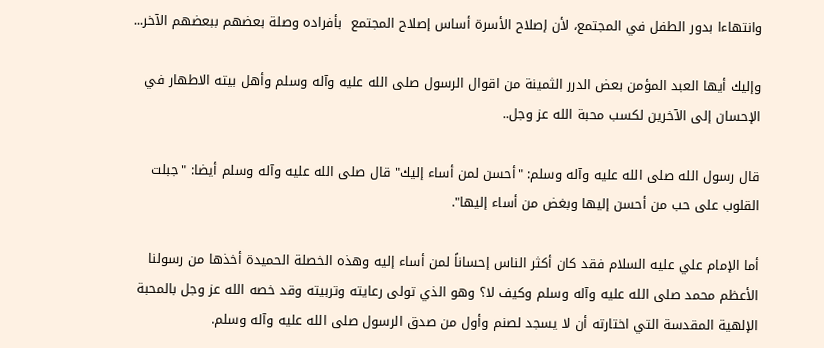وانتهاءا بدور الطفل في المجتمع، لأن إصلاح الأسرة أساس إصلاح المجتمع  بأفراده وصلة بعضهم ببعضهم الآخر...

وإليك أيها العبد المؤمن بعض الدرر الثمينة من اقوال الرسول صلى الله عليه وآله وسلم وأهل بيته الاطهار في الإحسان إلى الآخرين لكسب محبة الله عز وجل..

قال رسول الله صلى الله عليه وآله وسلم: "أحسن لمن أساء إليك" قال صلى الله عليه وآله وسلم أيضا: "جبلت القلوب على حب من أحسن إليها وبغض من أساء إليها".

أما الإمام علي عليه السلام فقد كان أكثر الناس إحساناً لمن أساء إليه وهذه الخصلة الحميدة أخذها من رسولنا الأعظم محمد صلى الله عليه وآله وسلم وكيف لا؟ وهو الذي تولى رعايته وتربيته وقد خصه الله عز وجل بالمحبة الإلهية المقدسة التي اختارته أن لا يسجد لصنم وأول من صدق الرسول صلى الله عليه وآله وسلم.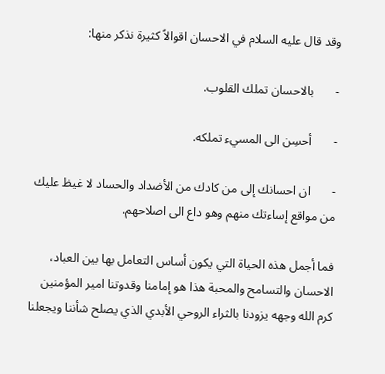وقد قال عليه السلام في الاحسان اقوالاً كثيرة نذكر منها:

-       بالاحسان تملك القلوب.

-       أحسِن الى المسيء تملكه.

-       ان احسانك إلى من كادك من الأضداد والحساد لا غيظ عليك من مواقع إساءتك منهم وهو داع الى اصلاحهم.

فما أجمل هذه الحياة التي يكون أساس التعامل بها بين العباد، الاحسان والتسامح والمحبة هذا هو إمامنا وقدوتنا امير المؤمنين كرم الله وجهه يزودنا بالثراء الروحي الأبدي الذي يصلح شأننا ويجعلنا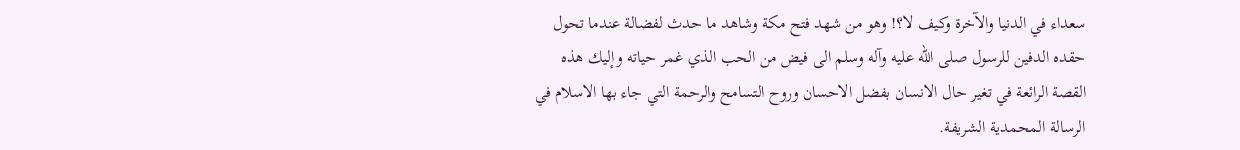سعداء في الدنيا والآخرة وكيف لا؟! وهو من شهد فتح مكة وشاهد ما حدث لفضالة عندما تحول حقده الدفين للرسول صلى الله عليه وآله وسلم الى فيض من الحب الذي غمر حياته وإليك هذه القصة الرائعة في تغير حال الانسان بفضل الاحسان وروح التسامح والرحمة التي جاء بها الاسلام في الرسالة المحمدية الشريفة.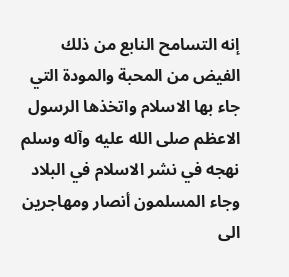إنه التسامح النابع من ذلك الفيض من المحبة والمودة التي جاء بها الاسلام واتخذها الرسول الاعظم صلى الله عليه وآله وسلم نهجه في نشر الاسلام في البلاد وجاء المسلمون أنصار ومهاجرين الى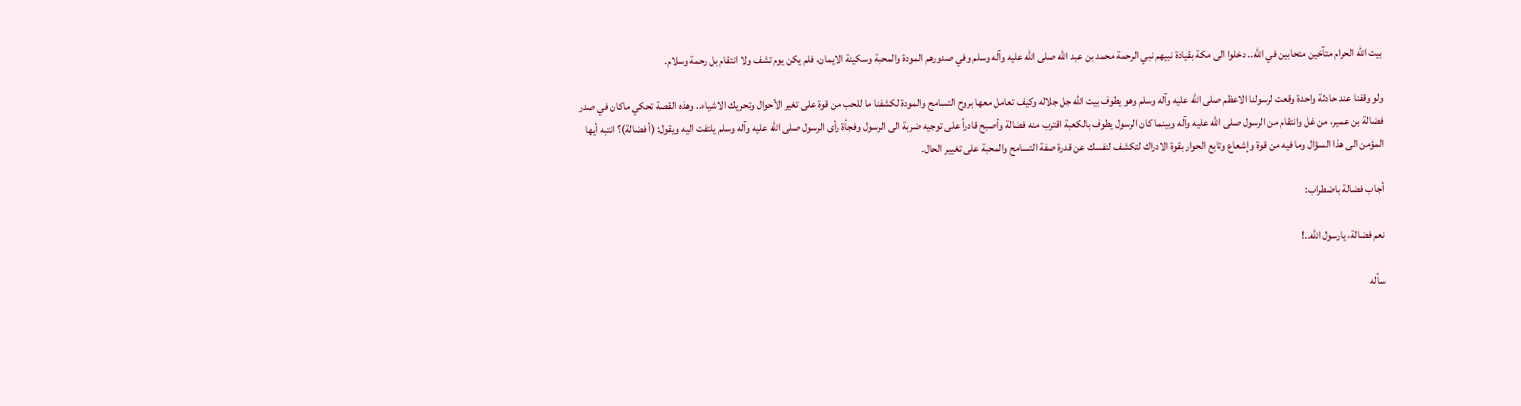بيت الله الحرام متآخين متحابين في الله.. دخلوا الى مكة بقيادة نبيهم نبي الرحمة محمد بن عبد الله صلى الله عليه وآله وسلم وفي صدورهم المودة والمحبة وسكينة الايمان، فلم يكن يوم تشف ولا انتقام بل رحمة وسلام.

ولو وقفنا عند حادثة واحدة وقعت لرسولنا الاعظم صلى الله عليه وآله وسلم وهو يطوف بيت الله جل جلاله وكيف تعامل معها بروح التسامح والمودة لكشفنا ما للحب من قوة على تغير الأحوال وتحريك الاشياء.. وهذه القصة تحكي ماكان في صدر فضالة بن عمير، من غل وانتقام من الرسول صلى الله عليه وآله وبينما كان الرسول يطوف بالكعبة اقترب منه فضالة وأصبح قادراً على توجيه ضربة الى الرسول وفجأة رأى الرسول صلى الله عليه وآله وسلم يلتفت اليه ويقول: (أ فضالة)؟ انتبه أيها المؤمن الى هذا السؤال وما فيه من قوة وإشعاع وتابع الحوار بقوة الادراك لتكشف لنفسك عن قدرة صفة التسامح والمحبة على تغيير الحال.

أجاب فضالة باضطراب:

نعم فضالة، يارسول الله..!

سأله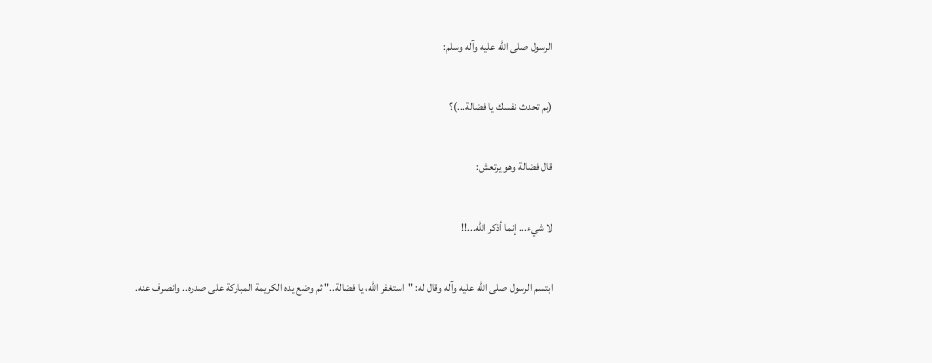الرسول صلى الله عليه وآله وسلم:

(بم تحدث نفسك يا فضالة...)؟

قال فضالة وهو يرتعش:

لا شيء... إنما أذكر الله...!!

ابتسم الرسول صلى الله عليه وآله وقال له: "استغفر الله، يا فضالة.." ثم وضع يده الكريمة المباركة على صدره.. وانصرف عنه.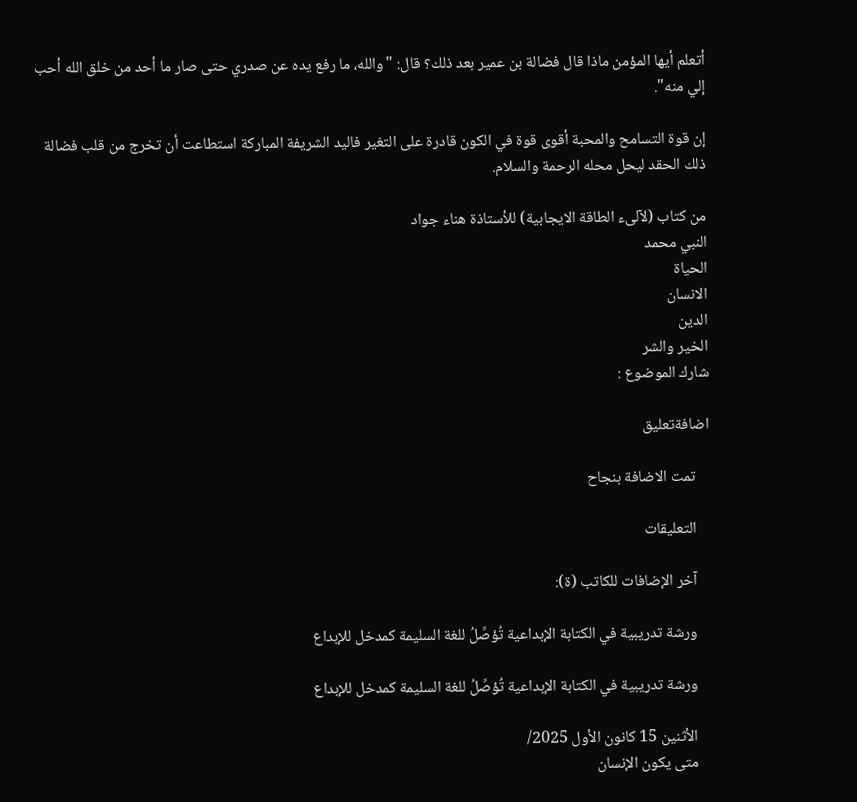أتعلم أيها المؤمن ماذا قال فضالة بن عمير بعد ذلك؟ قال: "والله، ما رفع يده عن صدري حتى صار ما أحد من خلق الله أحب إلي منه".

إن قوة التسامح والمحبة أقوى قوة في الكون قادرة على التغير فاليد الشريفة المباركة استطاعت أن تخرج من قلب فضالة ذلك الحقد ليحل محله الرحمة والسلام.

من كتاب (لآلىء الطاقة الايجابية) للأستاذة هناء جواد
النبي محمد
الحياة
الانسان
الدين
الخير والشر
شارك الموضوع :

اضافةتعليق

    تمت الاضافة بنجاح

    التعليقات

    آخر الإضافات للكاتب (ة):

    ورشة تدريبية في الكتابة الإبداعية تُؤصِّلُ للغة السليمة كمدخل للإبداع

    ورشة تدريبية في الكتابة الإبداعية تُؤصِّلُ للغة السليمة كمدخل للإبداع

    الأثنين 15 كانون الأول 2025/
    متى يكون الإنسان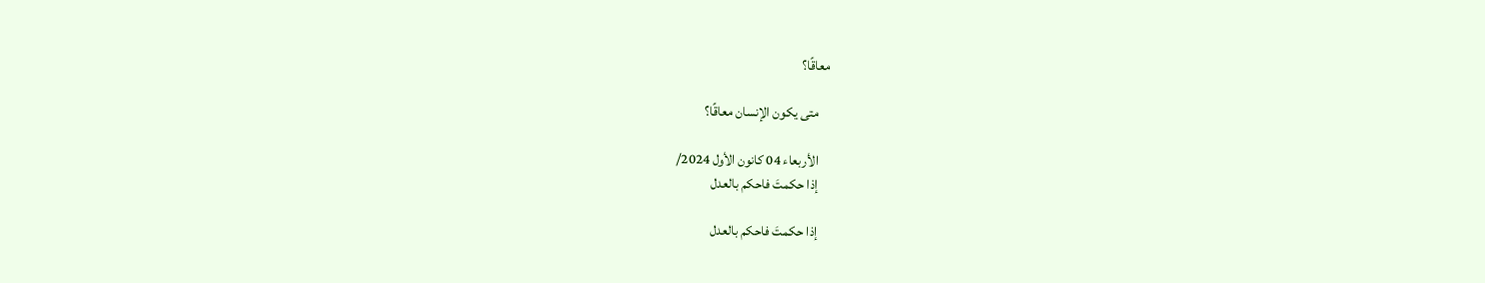معاقًا؟

    متى يكون الإنسان معاقًا؟

    الأربعاء 04 كانون الأول 2024/
    إذا حكمتَ فاحكم بالعدل

    إذا حكمتَ فاحكم بالعدل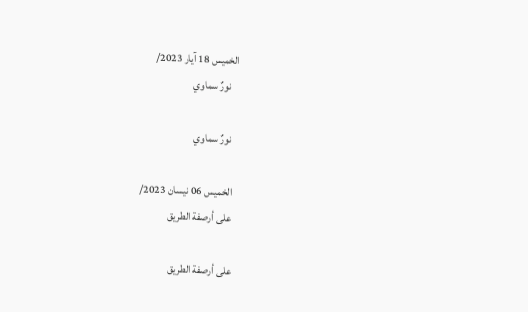الخميس 18 آيار 2023/
    نورٌ سماوي

    نورٌ سماوي

    الخميس 06 نيسان 2023/
    على أرصفة الطريق

    على أرصفة الطريق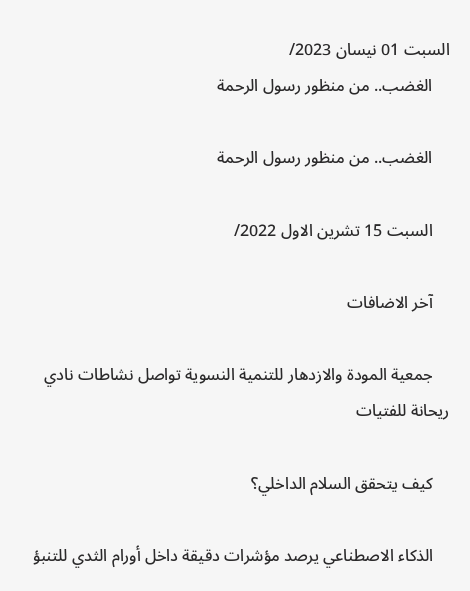السبت 01 نيسان 2023/
    الغضب.. من منظور رسول الرحمة

    الغضب.. من منظور رسول الرحمة

    السبت 15 تشرين الاول 2022/

    آخر الاضافات

    جمعية المودة والازدهار للتنمية النسوية تواصل نشاطات نادي ريحانة للفتيات

    كيف يتحقق السلام الداخلي؟

    الذكاء الاصطناعي يرصد مؤشرات دقيقة داخل أورام الثدي للتنبؤ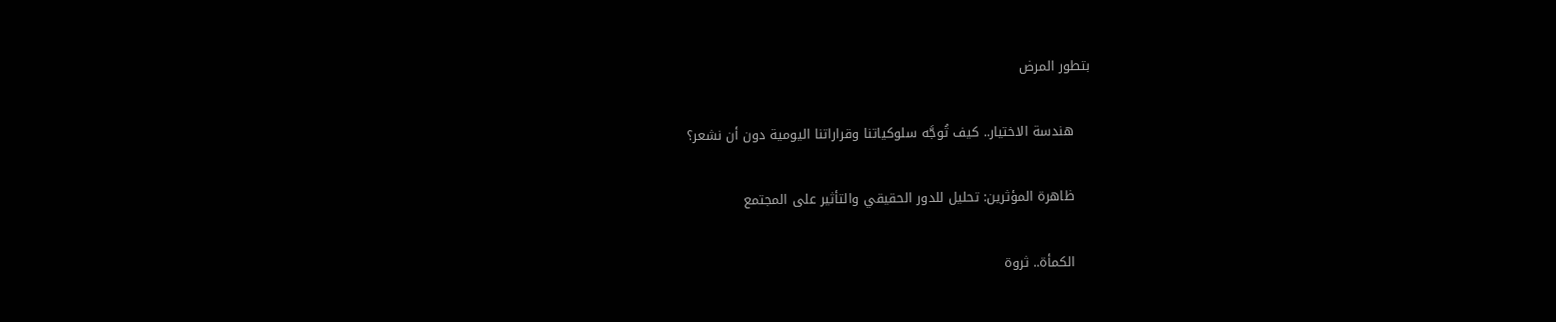بتطور المرض

    هندسة الاختيار.. كيف تُوجَّه سلوكياتنا وقراراتنا اليومية دون أن نشعر؟

    ظاهرة المؤثرين: تحليل للدور الحقيقي والتأثير على المجتمع

    الكمأة.. ثروة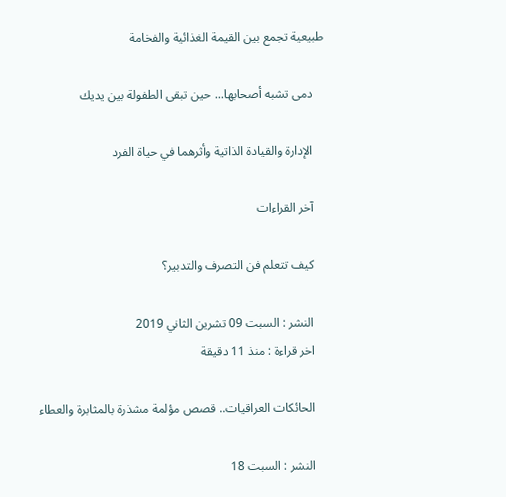طبيعية تجمع بين القيمة الغذائية والفخامة

    دمى تشبه أصحابها... حين تبقى الطفولة بين يديك

    الإدارة والقيادة الذاتية وأثرهما في حياة الفرد

    آخر القراءات

    كيف تتعلم فن التصرف والتدبير؟

    النشر : السبت 09 تشرين الثاني 2019
    اخر قراءة : منذ 11 دقيقة

    الحائكات العراقيات.. قصص مؤلمة مشذرة بالمثابرة والعطاء

    النشر : السبت 18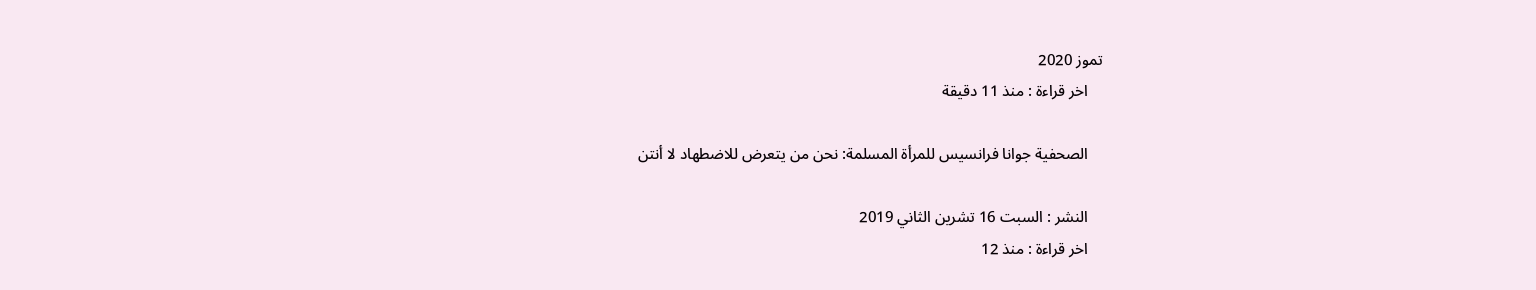تموز 2020
    اخر قراءة : منذ 11 دقيقة

    الصحفية جوانا فرانسيس للمرأة المسلمة: نحن من يتعرض للاضطهاد لا أنتن

    النشر : السبت 16 تشرين الثاني 2019
    اخر قراءة : منذ 12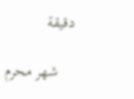دقيقة

    شهر محرم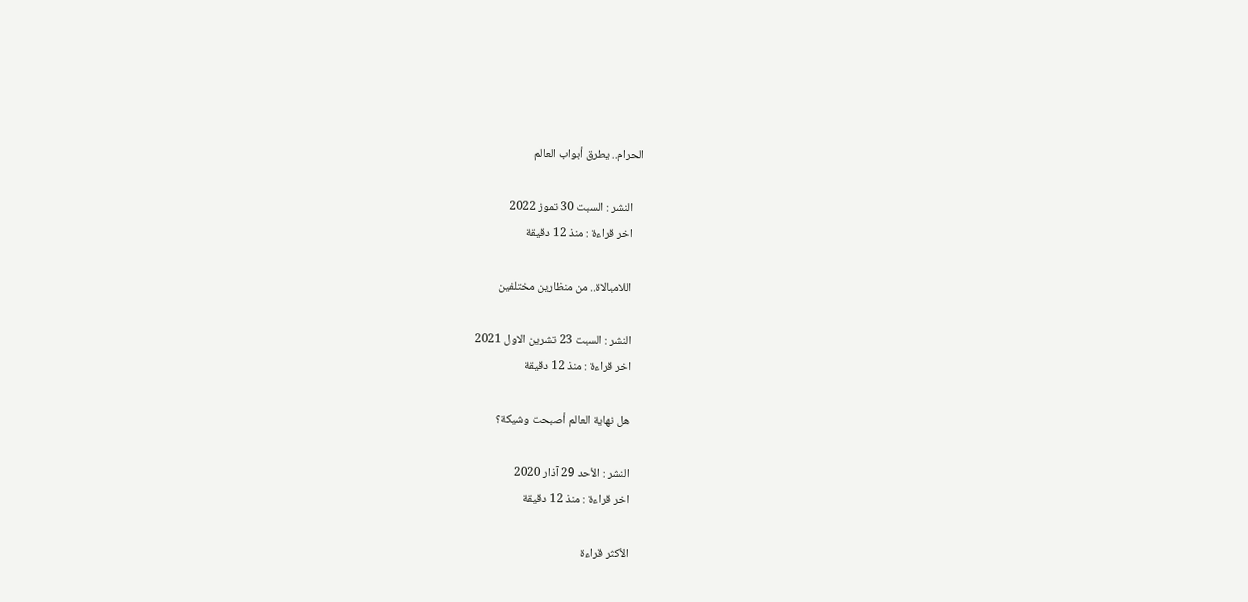الحرام.. يطرق أبواب العالم

    النشر : السبت 30 تموز 2022
    اخر قراءة : منذ 12 دقيقة

    اللامبالاة.. من منظارين مختلفين

    النشر : السبت 23 تشرين الاول 2021
    اخر قراءة : منذ 12 دقيقة

    هل نهاية العالم أصبحت وشيكة؟

    النشر : الأحد 29 آذار 2020
    اخر قراءة : منذ 12 دقيقة

    الأكثر قراءة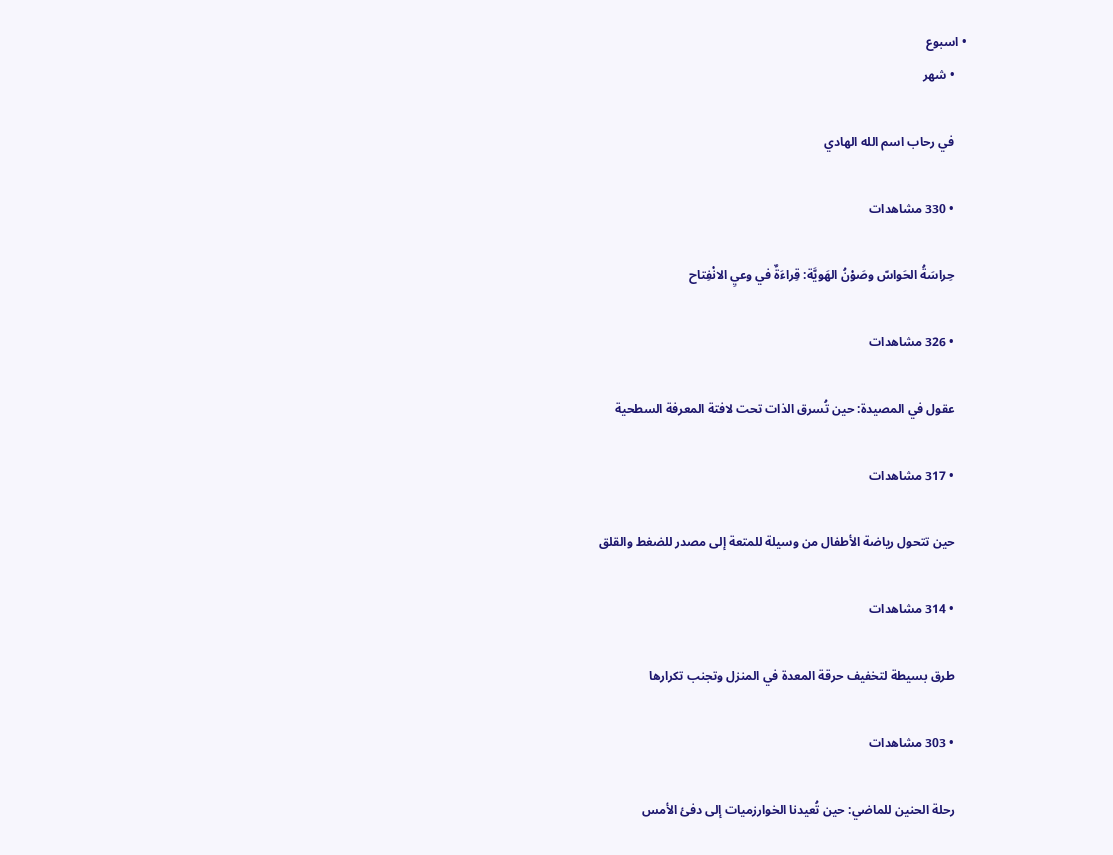• اسبوع
    • شهر

    في رحاب اسم الله الهادي

    • 330 مشاهدات

    حِراسَةُ الحَواسّ وصَوْنُ الهَويَّة: قِراءَةٌ في وعيِ الانْفِتاح

    • 326 مشاهدات

    عقول في المصيدة: حين تُسرق الذات تحت لافتة المعرفة السطحية

    • 317 مشاهدات

    حين تتحول رياضة الأطفال من وسيلة للمتعة إلى مصدر للضغط والقلق

    • 314 مشاهدات

    طرق بسيطة لتخفيف حرقة المعدة في المنزل وتجنب تكرارها

    • 303 مشاهدات

    رحلة الحنين للماضي: حين تُعيدنا الخوارزميات إلى دفئ الأمس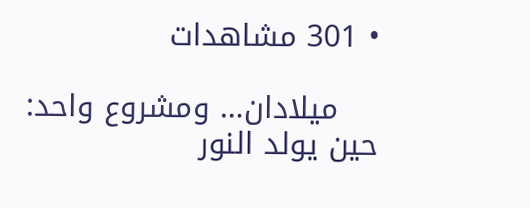• 301 مشاهدات

    ميلادان… ومشروع واحد: حين يولد النور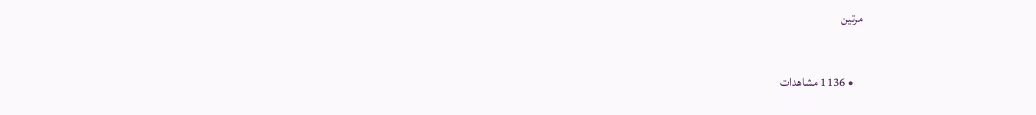مرتين

    • 1136 مشاهدات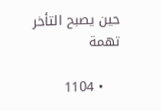حين يصبح التأخر تهمة

    • 1104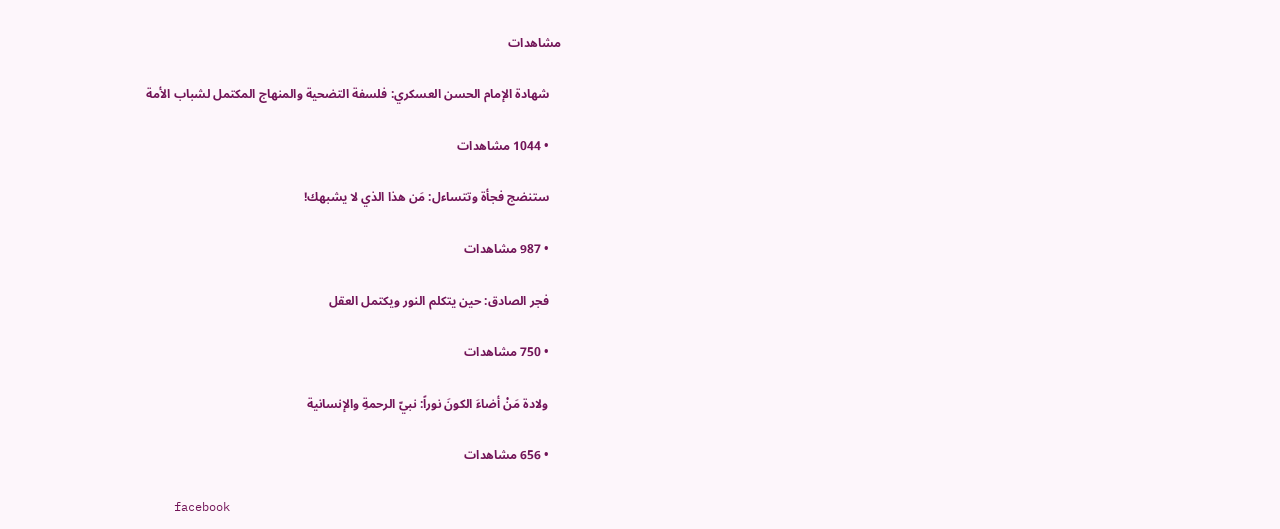مشاهدات

    شهادة الإمام الحسن العسكري: فلسفة التضحية والمنهاج المكتمل لشباب الأمة

    • 1044 مشاهدات

    ستنضج فجأة وتتساءل: مَن هذا الذي لا يشبهك!

    • 987 مشاهدات

    فجر الصادق: حين يتكلم النور ويكتمل العقل

    • 750 مشاهدات

    ولادة مَنْ أضاءَ الكونَ نوراً: نبيّ الرحمةِ والإنسانية

    • 656 مشاهدات

    facebook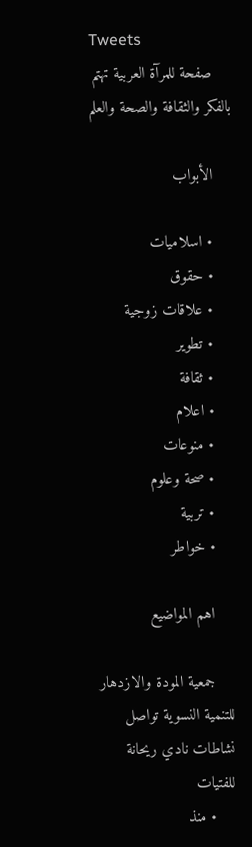Tweets
    صفحة للمرآة العربية تهتم بالفكر والثقافة والصحة والعلم

    الأبواب

    • اسلاميات
    • حقوق
    • علاقات زوجية
    • تطوير
    • ثقافة
    • اعلام
    • منوعات
    • صحة وعلوم
    • تربية
    • خواطر

    اهم المواضيع

    جمعية المودة والازدهار للتنمية النسوية تواصل نشاطات نادي ريحانة للفتيات
    • منذ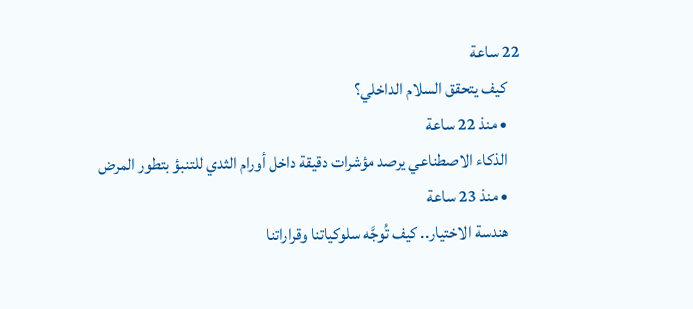22 ساعة
    كيف يتحقق السلام الداخلي؟
    • منذ 22 ساعة
    الذكاء الاصطناعي يرصد مؤشرات دقيقة داخل أورام الثدي للتنبؤ بتطور المرض
    • منذ 23 ساعة
    هندسة الاختيار.. كيف تُوجَّه سلوكياتنا وقراراتنا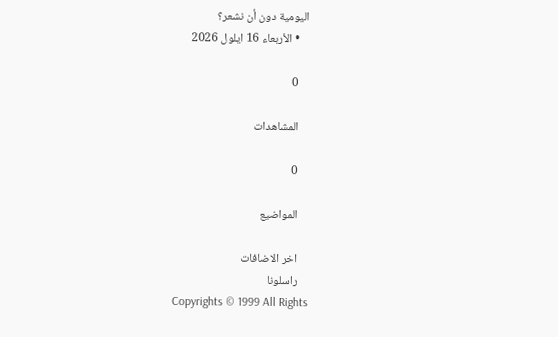اليومية دون أن نشعر؟
    • الأربعاء 16 ايلول 2026

    0

    المشاهدات

    0

    المواضيع

    اخر الاضافات
    راسلونا
    Copyrights © 1999 All Rights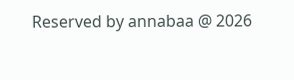Reserved by annabaa @ 2026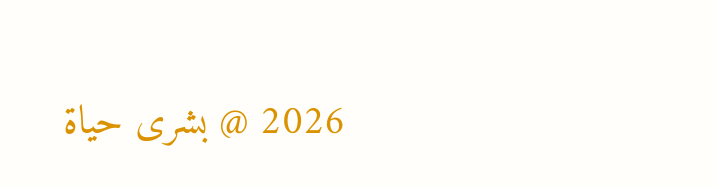2026 @ بشرى حياة